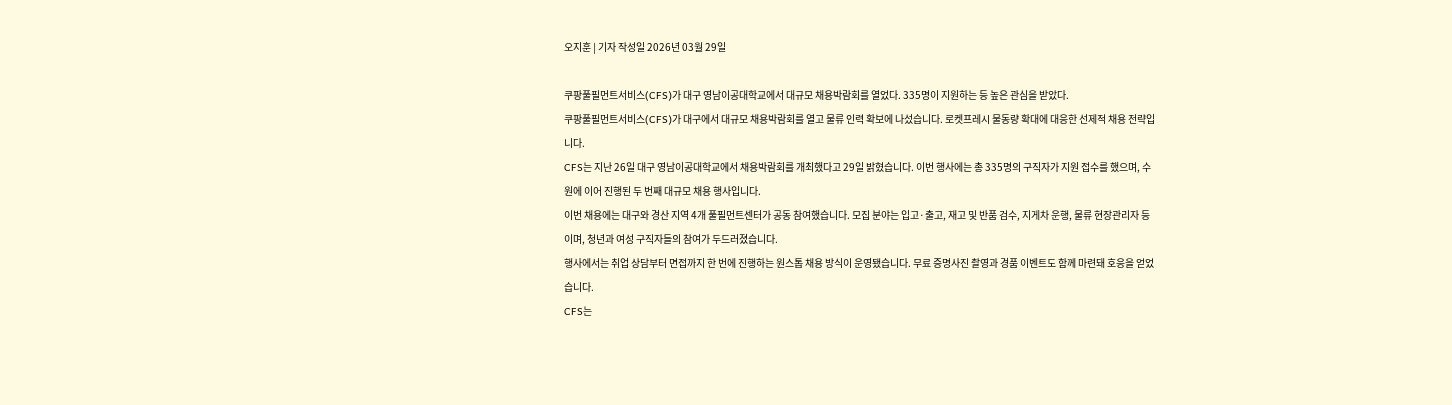오지훈 | 기자 작성일 2026년 03월 29일

쿠팡풀필먼트서비스(CFS)가 대구 영남이공대학교에서 대규모 채용박람회를 열었다. 335명이 지원하는 등 높은 관심을 받았다.
쿠팡풀필먼트서비스(CFS)가 대구에서 대규모 채용박람회를 열고 물류 인력 확보에 나섰습니다. 로켓프레시 물동량 확대에 대응한 선제적 채용 전략입니다.
CFS는 지난 26일 대구 영남이공대학교에서 채용박람회를 개최했다고 29일 밝혔습니다. 이번 행사에는 총 335명의 구직자가 지원 접수를 했으며, 수원에 이어 진행된 두 번째 대규모 채용 행사입니다.
이번 채용에는 대구와 경산 지역 4개 풀필먼트센터가 공동 참여했습니다. 모집 분야는 입고·출고, 재고 및 반품 검수, 지게차 운행, 물류 현장관리자 등이며, 청년과 여성 구직자들의 참여가 두드러졌습니다.
행사에서는 취업 상담부터 면접까지 한 번에 진행하는 원스톱 채용 방식이 운영됐습니다. 무료 증명사진 촬영과 경품 이벤트도 함께 마련돼 호응을 얻었습니다.
CFS는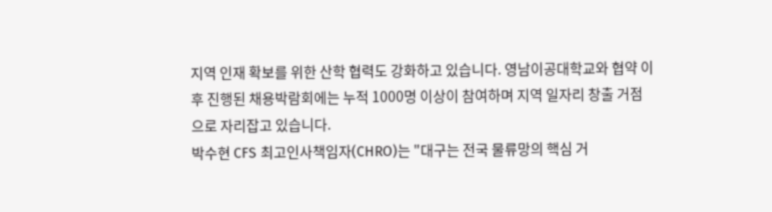지역 인재 확보를 위한 산학 협력도 강화하고 있습니다. 영남이공대학교와 협약 이후 진행된 채용박람회에는 누적 1000명 이상이 참여하며 지역 일자리 창출 거점으로 자리잡고 있습니다.
박수현 CFS 최고인사책임자(CHRO)는 "대구는 전국 물류망의 핵심 거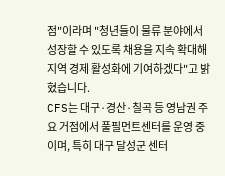점"이라며 "청년들이 물류 분야에서 성장할 수 있도록 채용을 지속 확대해 지역 경제 활성화에 기여하겠다"고 밝혔습니다.
CFS는 대구·경산·칠곡 등 영남권 주요 거점에서 풀필먼트센터를 운영 중이며, 특히 대구 달성군 센터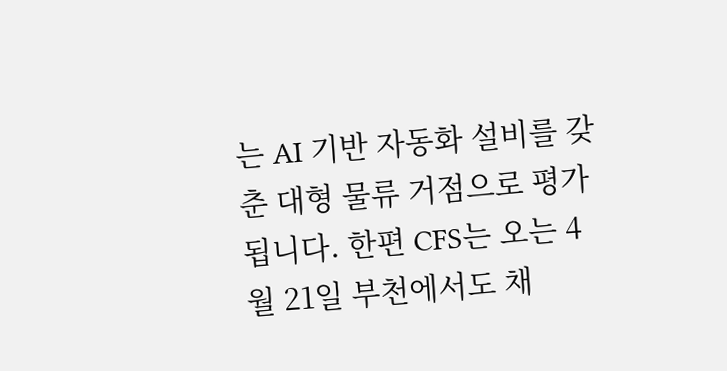는 AI 기반 자동화 설비를 갖춘 대형 물류 거점으로 평가됩니다. 한편 CFS는 오는 4월 21일 부천에서도 채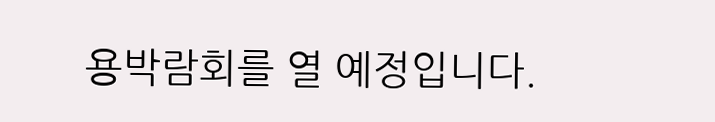용박람회를 열 예정입니다.